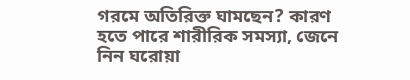গরমে অতিরিক্ত ঘামছেন? কারণ হতে পারে শারীরিক সমস্যা, জেনে নিন ঘরোয়া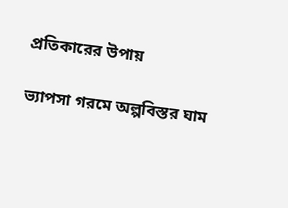প্রতিকারের উপায়

ভ্যাপসা গরমে অল্পবিস্তর ঘাম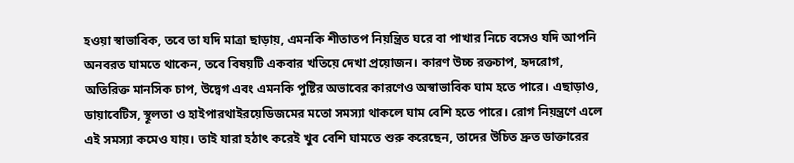হওয়া স্বাভাবিক, তবে তা যদি মাত্রা ছাড়ায়, এমনকি শীতাতপ নিয়ন্ত্রিত ঘরে বা পাখার নিচে বসেও যদি আপনি অনবরত ঘামতে থাকেন, তবে বিষয়টি একবার খতিয়ে দেখা প্রয়োজন। কারণ উচ্চ রক্তচাপ, হৃদরোগ, অতিরিক্ত মানসিক চাপ, উদ্বেগ এবং এমনকি পুষ্টির অভাবের কারণেও অস্বাভাবিক ঘাম হতে পারে। এছাড়াও, ডায়াবেটিস, স্থূলতা ও হাইপারথাইরয়েডিজমের মতো সমস্যা থাকলে ঘাম বেশি হতে পারে। রোগ নিয়ন্ত্রণে এলে এই সমস্যা কমেও যায়। তাই যারা হঠাৎ করেই খুব বেশি ঘামতে শুরু করেছেন, তাদের উচিত দ্রুত ডাক্তারের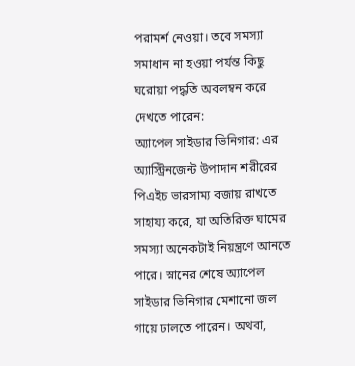পরামর্শ নেওয়া। তবে সমস্যা সমাধান না হওয়া পর্যন্ত কিছু ঘরোয়া পদ্ধতি অবলম্বন করে দেখতে পারেন:
অ্যাপেল সাইডার ভিনিগার: এর অ্যাস্ট্রিনজেন্ট উপাদান শরীরের পিএইচ ভারসাম্য বজায় রাখতে সাহায্য করে, যা অতিরিক্ত ঘামের সমস্যা অনেকটাই নিয়ন্ত্রণে আনতে পারে। স্নানের শেষে অ্যাপেল সাইডার ভিনিগার মেশানো জল গায়ে ঢালতে পারেন। অথবা,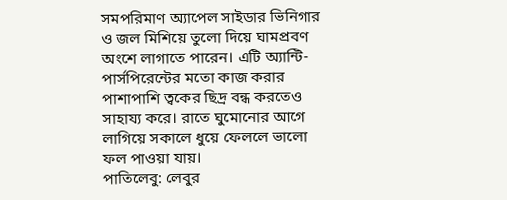সমপরিমাণ অ্যাপেল সাইডার ভিনিগার ও জল মিশিয়ে তুলো দিয়ে ঘামপ্রবণ অংশে লাগাতে পারেন। এটি অ্যান্টি-পার্সপিরেন্টের মতো কাজ করার পাশাপাশি ত্বকের ছিদ্র বন্ধ করতেও সাহায্য করে। রাতে ঘুমোনোর আগে লাগিয়ে সকালে ধুয়ে ফেললে ভালো ফল পাওয়া যায়।
পাতিলেবু: লেবুর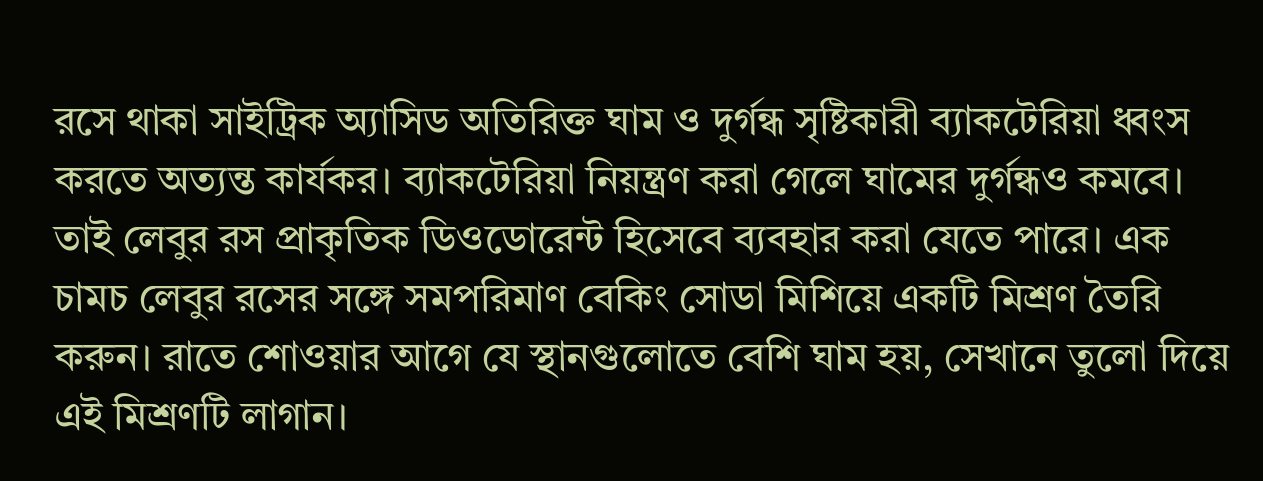রসে থাকা সাইট্রিক অ্যাসিড অতিরিক্ত ঘাম ও দুর্গন্ধ সৃষ্টিকারী ব্যাকটেরিয়া ধ্বংস করতে অত্যন্ত কার্যকর। ব্যাকটেরিয়া নিয়ন্ত্রণ করা গেলে ঘামের দুর্গন্ধও কমবে। তাই লেবুর রস প্রাকৃতিক ডিওডোরেন্ট হিসেবে ব্যবহার করা যেতে পারে। এক চামচ লেবুর রসের সঙ্গে সমপরিমাণ বেকিং সোডা মিশিয়ে একটি মিশ্রণ তৈরি করুন। রাতে শোওয়ার আগে যে স্থানগুলোতে বেশি ঘাম হয়, সেখানে তুলো দিয়ে এই মিশ্রণটি লাগান।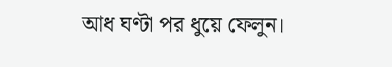আধ ঘণ্টা পর ধুয়ে ফেলুন।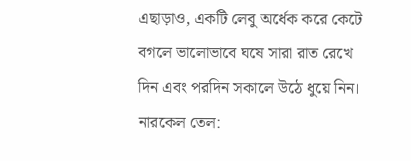এছাড়াও, একটি লেবু অর্ধেক করে কেটে বগলে ভালোভাবে ঘষে সারা রাত রেখে দিন এবং পরদিন সকালে উঠে ধুয়ে নিন।
নারকেল তেল: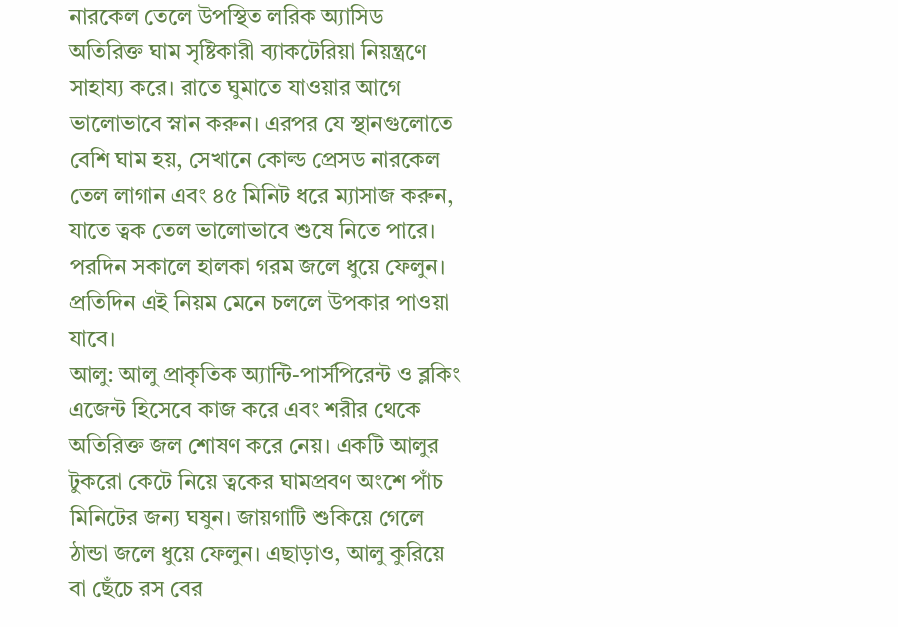নারকেল তেলে উপস্থিত লরিক অ্যাসিড অতিরিক্ত ঘাম সৃষ্টিকারী ব্যাকটেরিয়া নিয়ন্ত্রণে সাহায্য করে। রাতে ঘুমাতে যাওয়ার আগে ভালোভাবে স্নান করুন। এরপর যে স্থানগুলোতে বেশি ঘাম হয়, সেখানে কোল্ড প্রেসড নারকেল তেল লাগান এবং ৪৫ মিনিট ধরে ম্যাসাজ করুন, যাতে ত্বক তেল ভালোভাবে শুষে নিতে পারে। পরদিন সকালে হালকা গরম জলে ধুয়ে ফেলুন। প্রতিদিন এই নিয়ম মেনে চললে উপকার পাওয়া যাবে।
আলু: আলু প্রাকৃতিক অ্যান্টি-পার্সপিরেন্ট ও ব্লকিং এজেন্ট হিসেবে কাজ করে এবং শরীর থেকে অতিরিক্ত জল শোষণ করে নেয়। একটি আলুর টুকরো কেটে নিয়ে ত্বকের ঘামপ্রবণ অংশে পাঁচ মিনিটের জন্য ঘষুন। জায়গাটি শুকিয়ে গেলে ঠান্ডা জলে ধুয়ে ফেলুন। এছাড়াও, আলু কুরিয়ে বা ছেঁচে রস বের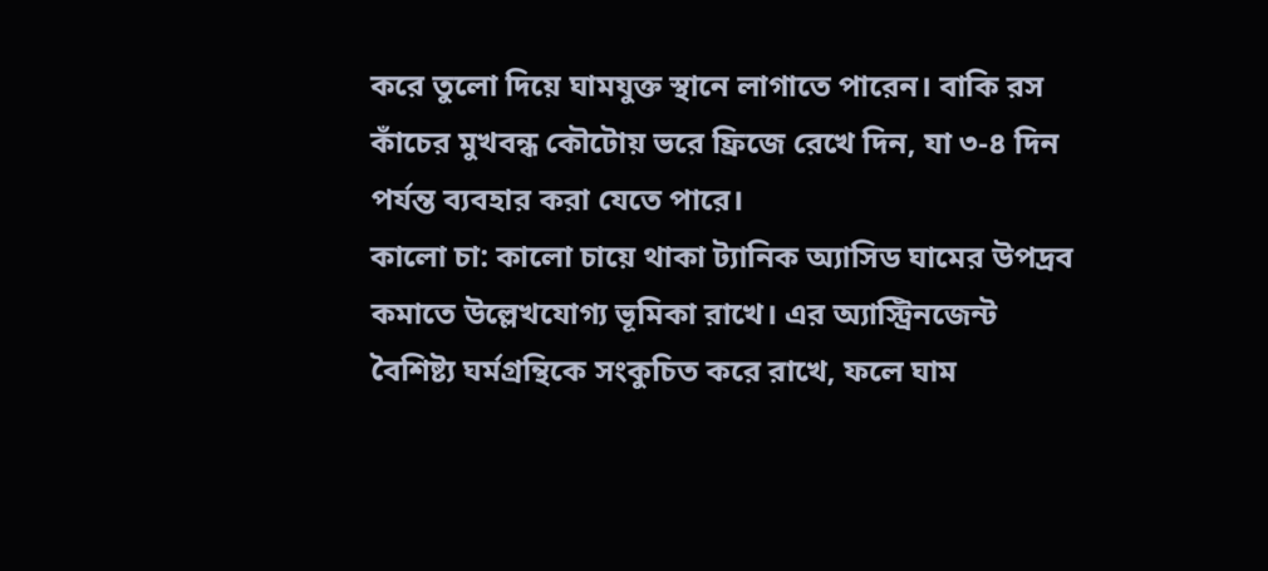করে তুলো দিয়ে ঘামযুক্ত স্থানে লাগাতে পারেন। বাকি রস কাঁচের মুখবন্ধ কৌটোয় ভরে ফ্রিজে রেখে দিন, যা ৩-৪ দিন পর্যন্ত ব্যবহার করা যেতে পারে।
কালো চা: কালো চায়ে থাকা ট্যানিক অ্যাসিড ঘামের উপদ্রব কমাতে উল্লেখযোগ্য ভূমিকা রাখে। এর অ্যাস্ট্রিনজেন্ট বৈশিষ্ট্য ঘর্মগ্রন্থিকে সংকুচিত করে রাখে, ফলে ঘাম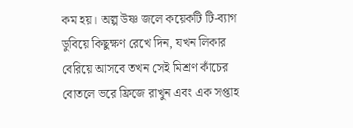কম হয়। অল্প উষ্ণ জলে কয়েকটি টি-ব্যাগ ডুবিয়ে কিছুক্ষণ রেখে দিন, যখন লিকার বেরিয়ে আসবে তখন সেই মিশ্রণ কাঁচের বোতলে ভরে ফ্রিজে রাখুন এবং এক সপ্তাহ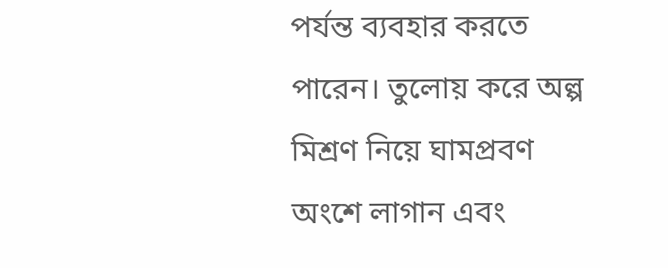পর্যন্ত ব্যবহার করতে পারেন। তুলোয় করে অল্প মিশ্রণ নিয়ে ঘামপ্রবণ অংশে লাগান এবং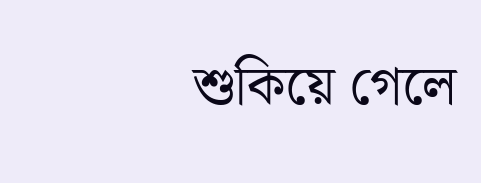শুকিয়ে গেলে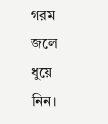গরম জলে ধুয়ে নিন।